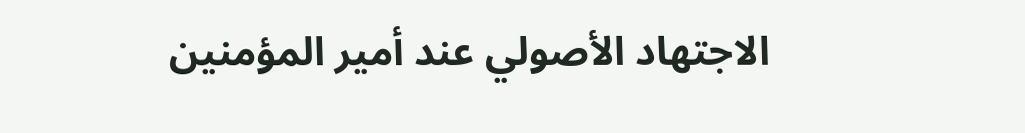الاجتهاد الأصولي عند أمير المؤمنين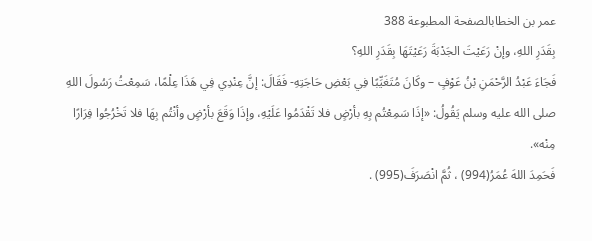عمر بن الخطابالصفحة المطبوعة 388
بِقَدَرِ اللهِ، وإنْ رَعَيْتَ الجَدْبَةَ رَعَيْتَهَا بِقَدَرِ اللهِ؟
فَجَاءَ عَبْدُ الرَّحْمَنِ بْنُ عَوْفٍ – وكَانَ مُتَغَيِّبًا فِي بَعْضِ حَاجَتِهِ- فَقَالَ: إنَّ عِنْدِي فِي هَذَا عِلْمًا، سَمِعْتُ رَسُولَ اللهِ صلى الله عليه وسلم يَقُولُ: «إذَا سَمِعْتُم بِهِ بأرْضٍ فلا تَقْدَمُوا عَلَيْهِ، وإذَا وَقَعَ بأرْضٍ وأنْتُم بِهَا فلا تَخْرُجُوا فِرَارًا مِنْه».
فَحَمِدَ اللهَ عُمَرُ(994) ، ثُمَّ انْصَرَفَ(995) .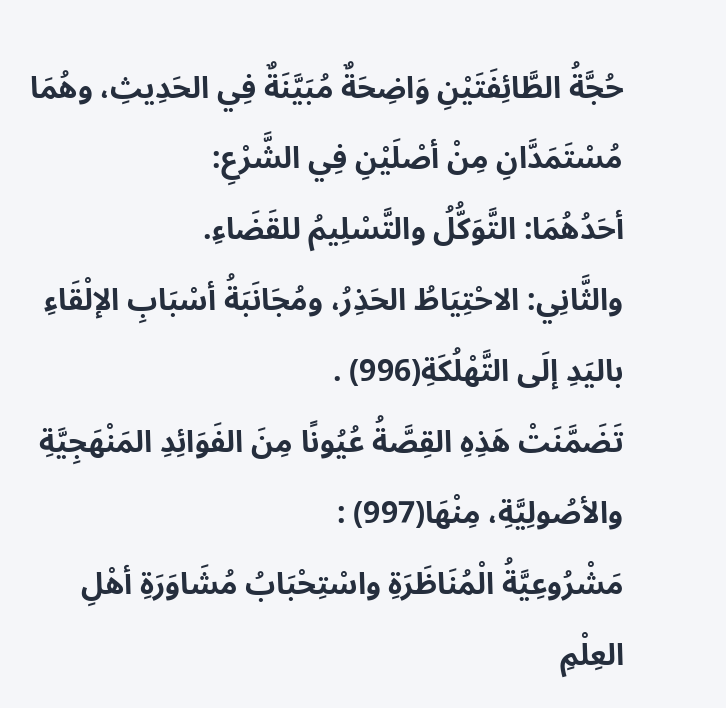حُجَّةُ الطَّائِفَتَيْنِ وَاضِحَةٌ مُبَيَّنَةٌ فِي الحَدِيثِ، وهُمَا مُسْتَمَدَّانِ مِنْ أصْلَيْنِ فِي الشَّرْعِ:
أحَدُهُمَا: التَّوَكُّلُ والتَّسْلِيمُ للقَضَاءِ.
والثَّانِي: الاحْتِيَاطُ الحَذِرُ، ومُجَانَبَةُ أسْبَابِ الإلْقَاءِ باليَدِ إلَى التَّهْلُكَةِ(996) .
تَضَمَّنَتْ هَذِهِ القِصَّةُ عُيُونًا مِنَ الفَوَائِدِ المَنْهَجِيَّةِ والأصُولِيَّةِ، مِنْهَا(997) :
مَشْرُوعِيَّةُ الْمُنَاظَرَةِ واسْتِحْبَابُ مُشَاوَرَةِ أهْلِ العِلْمِ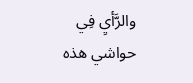والرَّأيِ فِي
حواشي هذه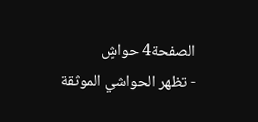الصفحة4 حواشٍ
- تظهر الحواشي الموثقة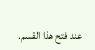عند فتح هذا القسم.